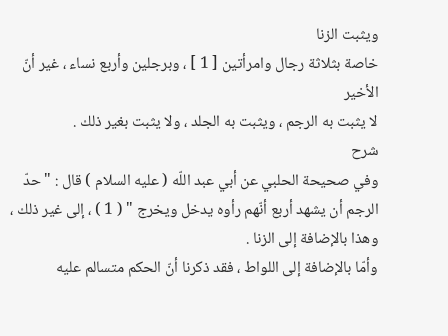ويثبت الزنا
خاصة بثلاثة رجال وامرأتين [ 1 ] ، وبرجلين وأربع نساء ، غير أنّ الأخير
لا يثبت به الرجم ، ويثبت به الجلد ، ولا يثبت بغير ذلك .
شرح
وفي صحيحة الحلبي عن أبي عبد اللّه ( عليه السلام ) قال : " حدّ الرجم أن يشهد أربع أنّهم رأوه يدخل ويخرج " ( 1 ) ، إلى غير ذلك ، وهذا بالإضافة إلى الزنا .
وأمّا بالإضافة إلى اللواط ، فقد ذكرنا أنّ الحكم متسالم عليه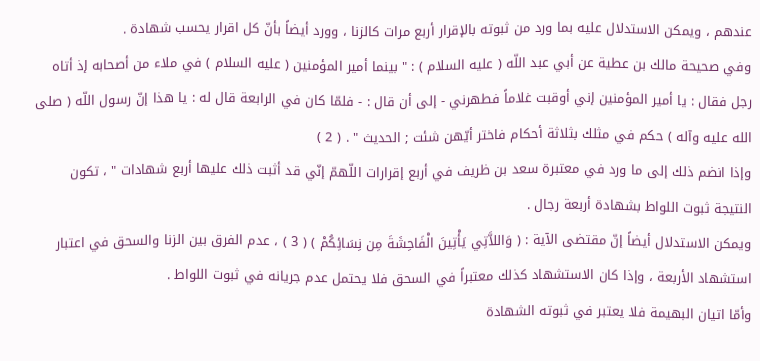عندهم ، ويمكن الاستدلال عليه بما ورد من ثبوته بالإقرار أربع مرات كالزنا ، وورد أيضاً بأنّ كل اقرار يحسب شهادة .
وفي صحيحة مالك بن عطية عن أبي عبد اللّه ( عليه السلام ) : " بينما أمير المؤمنين ( عليه السلام ) في ملاء من أصحابه إذ أتاه رجل فقال : يا أمير المؤمنين إني أوقبت غلاماً فطهرني - إلى أن قال : - فلمّا كان في الرابعة قال له : يا هذا إنّ رسول اللّه ( صلى الله عليه وآله ) حكم في مثلك بثلاثة أحكام فاختر أيّهن شئت ; الحديث " . ( 2 )
وإذا انضم ذلك إلى ما ورد في معتبرة سعد بن ظريف في أربع إقرارات اللّهمّ إنّي قد أثبت ذلك عليها أربع شهادات " ، تكون النتيجة ثبوت اللواط بشهادة أربعة رجال .
ويمكن الاستدلال أيضاً إنّ مقتضى الآية : ( وَاللاَّتِي يَأْتِينَ الْفَاحِشَةَ مِن نِسَائِكُمْ ) ( 3 ) ، عدم الفرق بين الزنا والسحق في اعتبار استشهاد الأربعة ، وإذا كان الاستشهاد كذلك معتبراً في السحق فلا يحتمل عدم جريانه في ثبوت اللواط .
وأمّا اتيان البهيمة فلا يعتبر في ثبوته الشهادة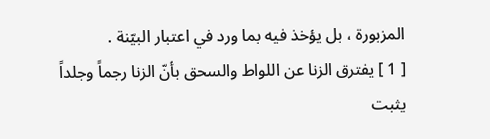المزبورة ، بل يؤخذ فيه بما ورد في اعتبار البيّنة .
[ 1 ] يفترق الزنا عن اللواط والسحق بأنّ الزنا رجماً وجلداً يثبت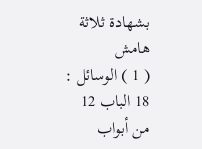بشهادة ثلاثة
هامش
( 1 ) الوسائل : 18 الباب 12 من أبواب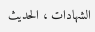الشهادات ، الحديث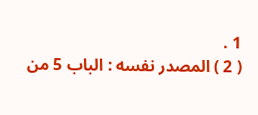1 .
( 2 ) المصدر نفسه : الباب 5 من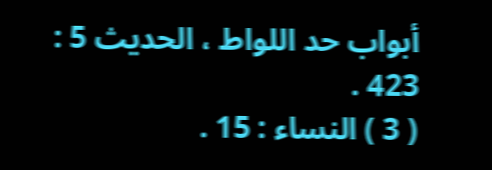أبواب حد اللواط ، الحديث 5 : 423 .
( 3 ) النساء : 15 .